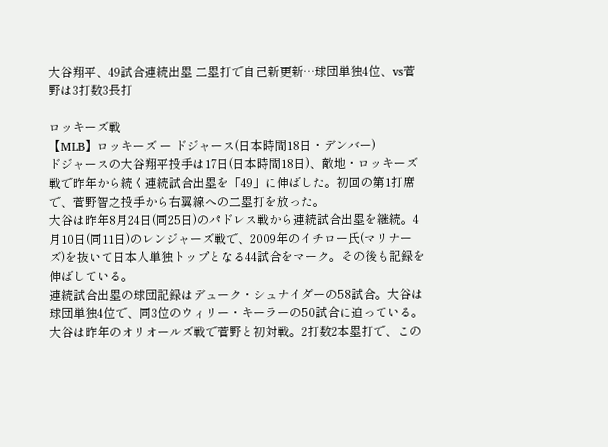大谷翔平、49試合連続出塁 二塁打で自己新更新…球団単独4位、vs菅野は3打数3長打

ロッキーズ戦
【MLB】ロッキーズ ー ドジャース(日本時間18日・デンバー)
ドジャースの大谷翔平投手は17日(日本時間18日)、敵地・ロッキーズ戦で昨年から続く連続試合出塁を「49」に伸ばした。初回の第1打席で、菅野智之投手から右翼線への二塁打を放った。
大谷は昨年8月24日(同25日)のパドレス戦から連続試合出塁を継続。4月10日(同11日)のレンジャーズ戦で、2009年のイチロー氏(マリナーズ)を抜いて日本人単独トップとなる44試合をマーク。その後も記録を伸ばしている。
連続試合出塁の球団記録はデューク・シュナイダーの58試合。大谷は球団単独4位で、同3位のウィリー・キーラーの50試合に迫っている。
大谷は昨年のオリオールズ戦で菅野と初対戦。2打数2本塁打で、この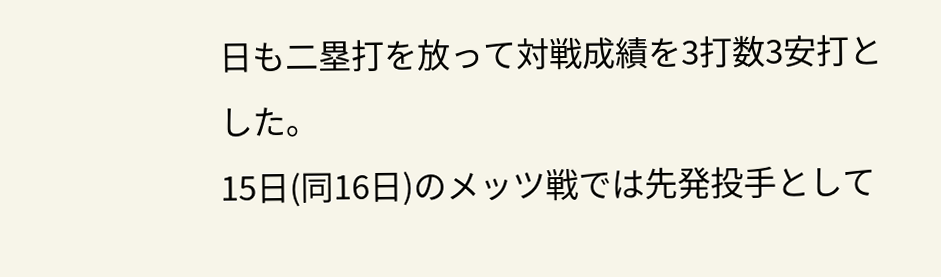日も二塁打を放って対戦成績を3打数3安打とした。
15日(同16日)のメッツ戦では先発投手として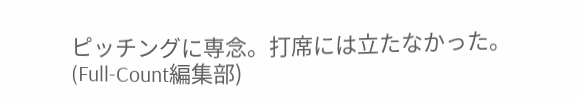ピッチングに専念。打席には立たなかった。
(Full-Count編集部)